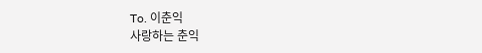To. 이춘익
사랑하는 춘익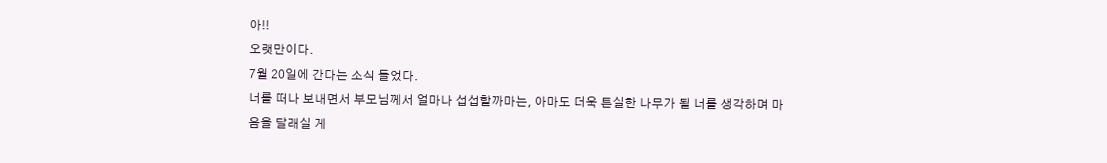아!!
오랫만이다.
7월 20일에 간다는 소식 들었다.
너를 떠나 보내면서 부모님께서 얼마나 섭섭할까마는, 아마도 더욱 튼실한 나무가 될 너를 생각하며 마음을 달래실 게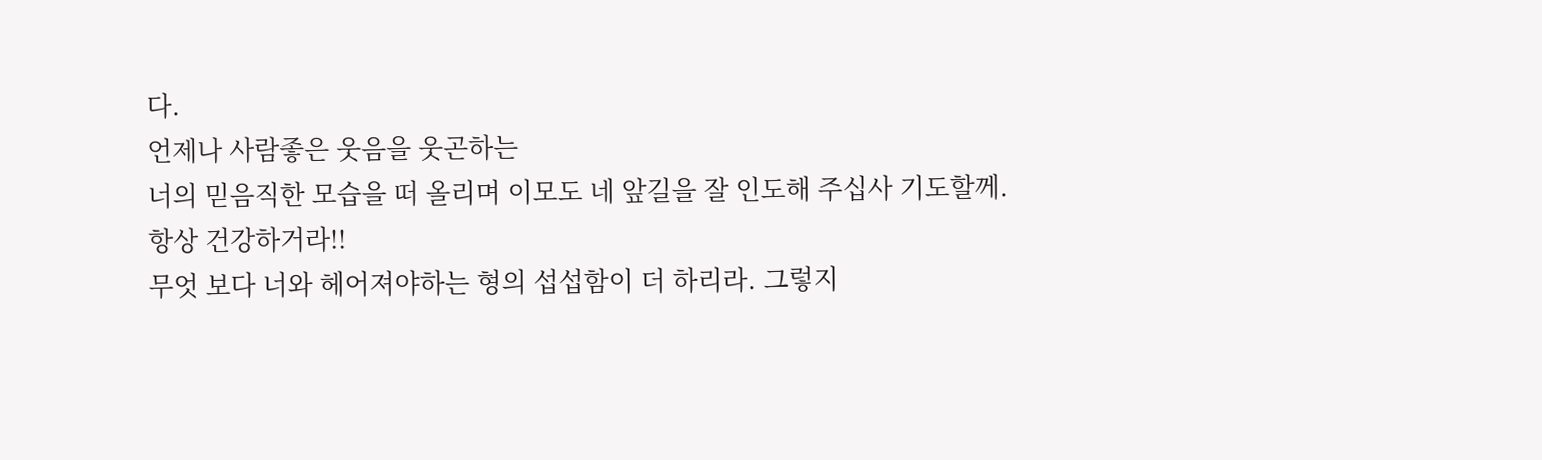다.
언제나 사람좋은 웃음을 웃곤하는
너의 믿음직한 모습을 떠 올리며 이모도 네 앞길을 잘 인도해 주십사 기도할께.
항상 건강하거라!!
무엇 보다 너와 헤어져야하는 형의 섭섭함이 더 하리라. 그렇지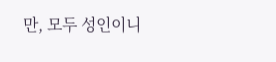만, 모두 성인이니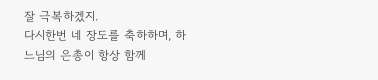잘 극복하겠지.
다시한번 네 장도를 축하하며, 하느님의 은총이 항상 함께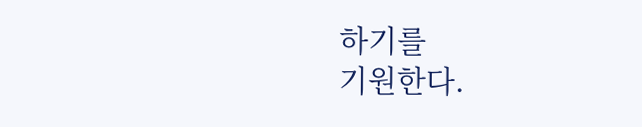하기를
기원한다.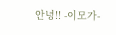안녕!! -이모가-